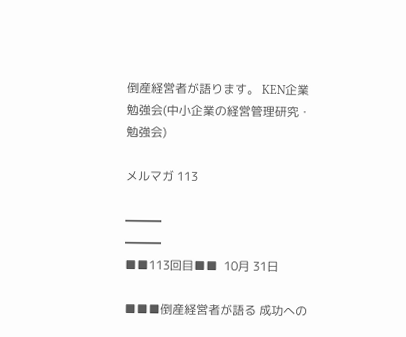倒産経営者が語ります。 KEN企業勉強会(中小企業の経営管理研究・勉強会)

メルマガ 113

━━━
━━━
■■113回目■■  10月 31日

■■■倒産経営者が語る 成功への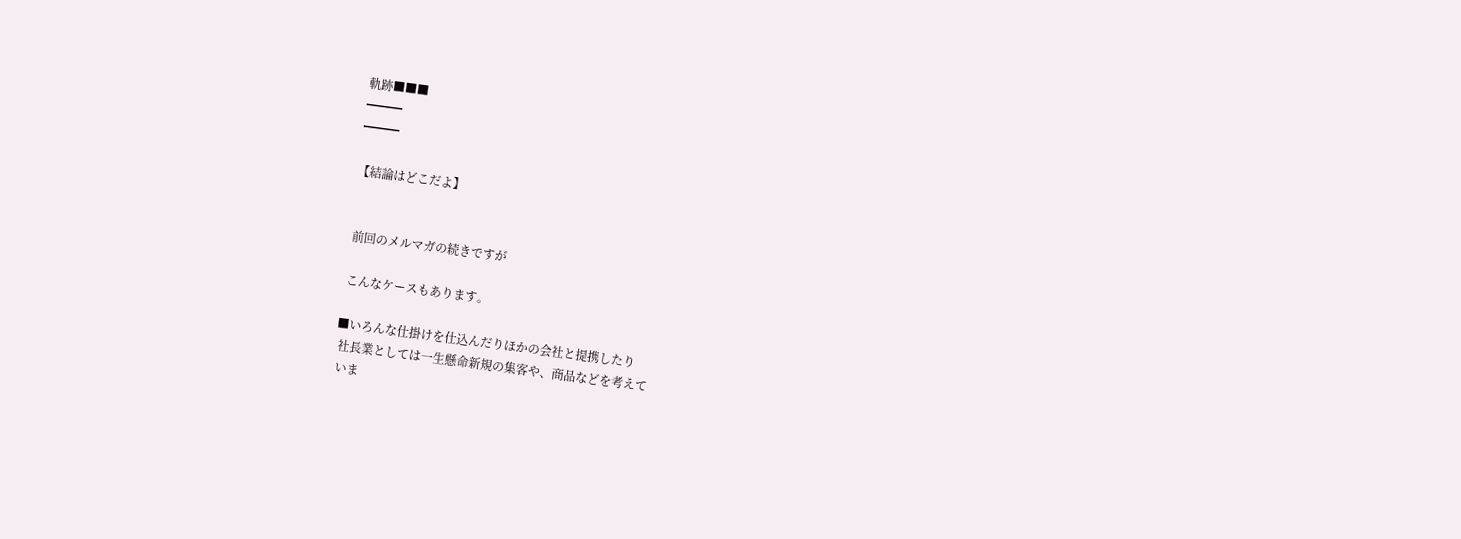軌跡■■■
━━━
━━━

【結論はどこだよ】


 前回のメルマガの続きですが

 こんなケースもあります。

■いろんな仕掛けを仕込んだりほかの会社と提携したり
 社長業としては一生懸命新規の集客や、商品などを考えて
 いま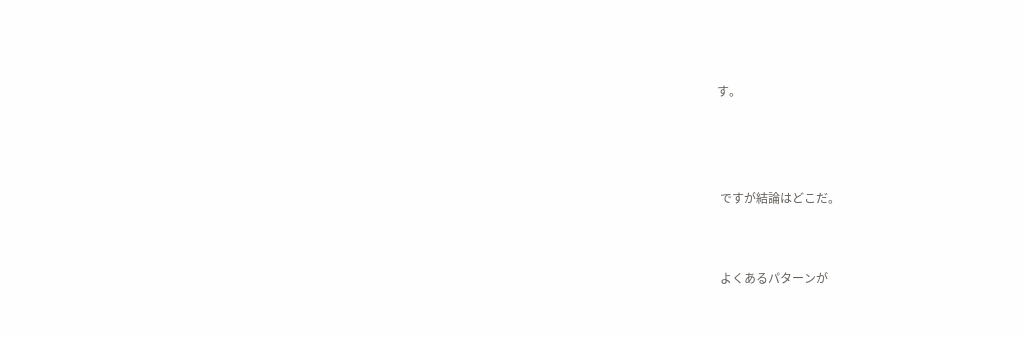す。



 ですが結論はどこだ。


 よくあるパターンが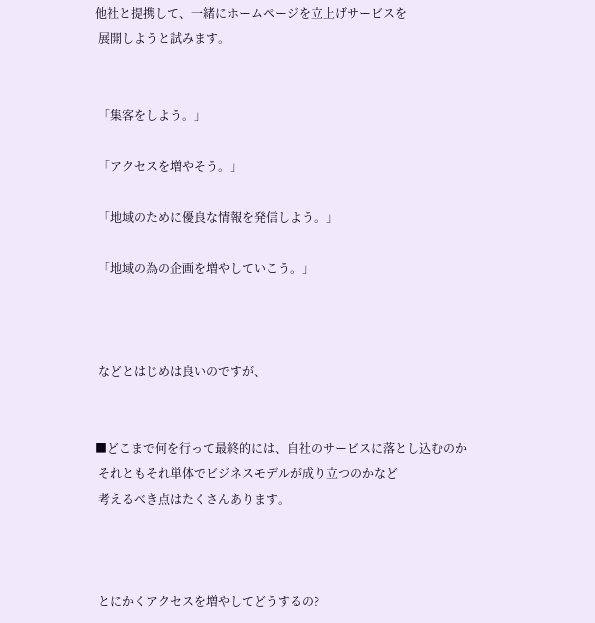他社と提携して、一緒にホームページを立上げサービスを
 展開しようと試みます。


 「集客をしよう。」

 「アクセスを増やそう。」

 「地域のために優良な情報を発信しよう。」

 「地域の為の企画を増やしていこう。」



 などとはじめは良いのですが、


■どこまで何を行って最終的には、自社のサービスに落とし込むのか
 それともそれ単体でビジネスモデルが成り立つのかなど
 考えるべき点はたくさんあります。



 とにかくアクセスを増やしてどうするの?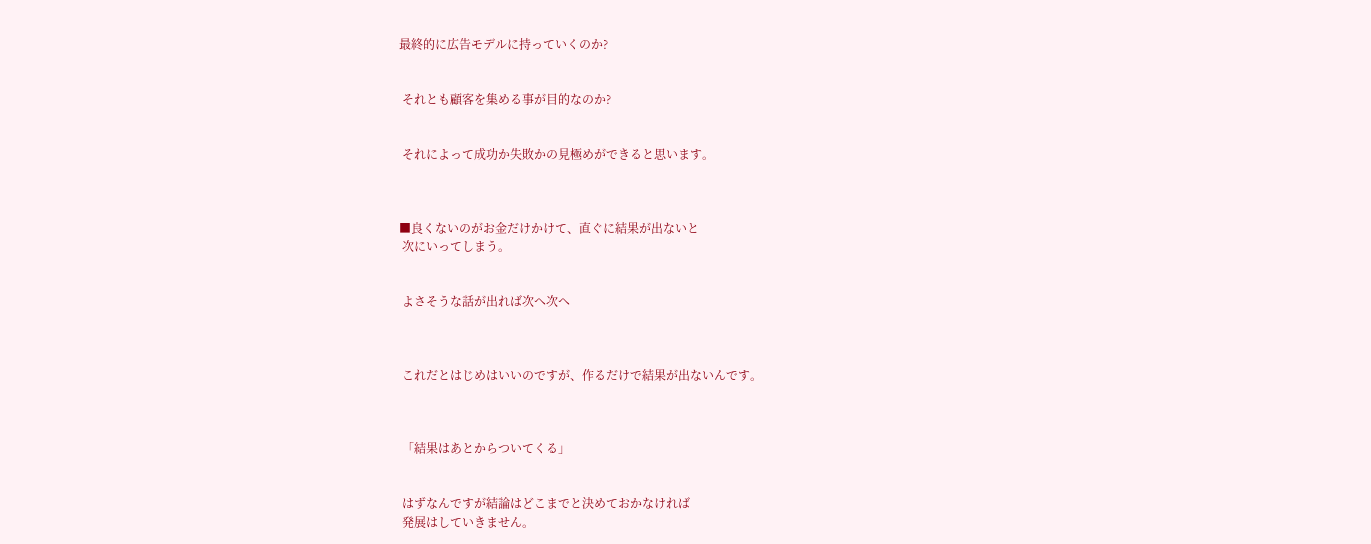最終的に広告モデルに持っていくのか?


 それとも顧客を集める事が目的なのか?


 それによって成功か失敗かの見極めができると思います。



■良くないのがお金だけかけて、直ぐに結果が出ないと
 次にいってしまう。


 よさそうな話が出れば次へ次へ



 これだとはじめはいいのですが、作るだけで結果が出ないんです。



 「結果はあとからついてくる」


 はずなんですが結論はどこまでと決めておかなければ
 発展はしていきません。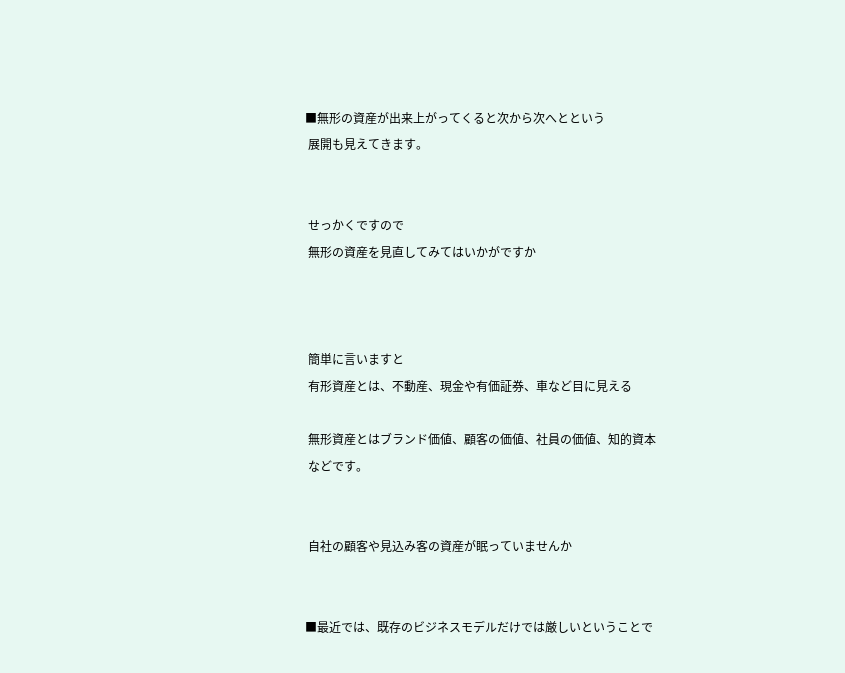■無形の資産が出来上がってくると次から次へとという
 展開も見えてきます。


 せっかくですので
 無形の資産を見直してみてはいかがですか



 簡単に言いますと
 有形資産とは、不動産、現金や有価証券、車など目に見える

 無形資産とはブランド価値、顧客の価値、社員の価値、知的資本
 などです。


 自社の顧客や見込み客の資産が眠っていませんか


■最近では、既存のビジネスモデルだけでは厳しいということで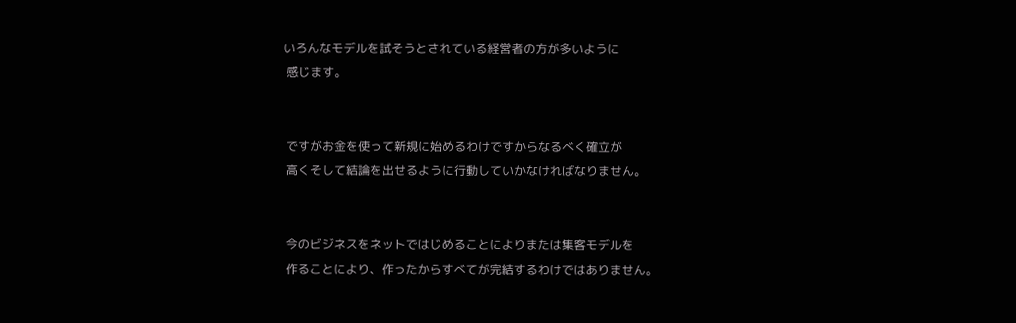いろんなモデルを試そうとされている経営者の方が多いように
 感じます。


 ですがお金を使って新規に始めるわけですからなるべく確立が
 高くそして結論を出せるように行動していかなければなりません。


 今のビジネスをネットではじめることによりまたは集客モデルを
 作ることにより、作ったからすべてが完結するわけではありません。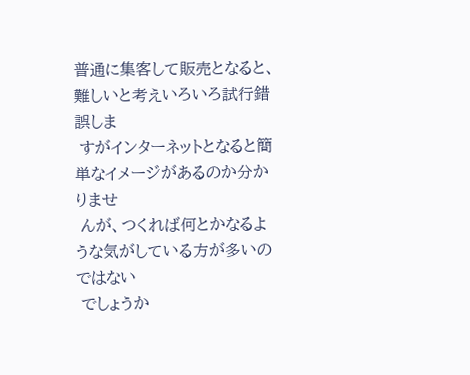普通に集客して販売となると、難しいと考えいろいろ試行錯誤しま
 すがインターネットとなると簡単なイメージがあるのか分かりませ
 んが、つくれば何とかなるような気がしている方が多いのではない
 でしょうか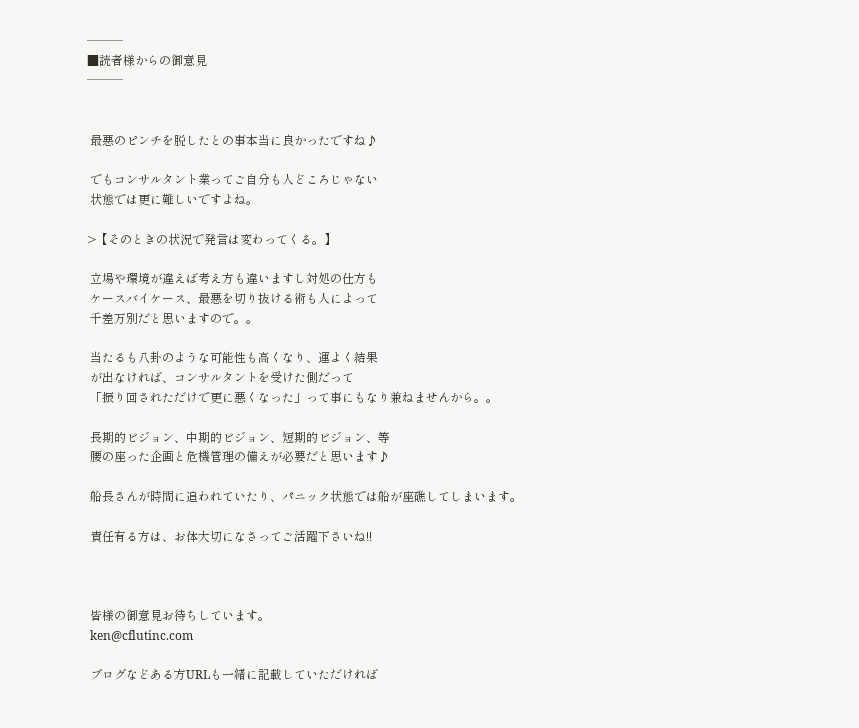───
■読者様からの御意見
───


 最悪のピンチを脱したとの事本当に良かったですね♪

 でもコンサルタント業ってご自分も人どころじゃない
 状態では更に難しいですよね。

>【そのときの状況で発言は変わってくる。】

 立場や環境が違えば考え方も違いますし対処の仕方も
 ケースバイケース、最悪を切り抜ける術も人によって
 千差万別だと思いますので。。

 当たるも八卦のような可能性も高くなり、運よく結果
 が出なければ、コンサルタントを受けた側だって
 「振り回されただけで更に悪くなった」って事にもなり兼ねませんから。。

 長期的ビジョン、中期的ビジョン、短期的ビジョン、等
 腰の座った企画と危機管理の備えが必要だと思います♪

 船長さんが時間に追われていたり、パニック状態では船が座礁してしまいます。

 責任有る方は、お体大切になさってご活躍下さいね!!



 皆様の御意見お待ちしています。
 ken@cflutinc.com

 ブログなどある方URLも一緒に記載していただければ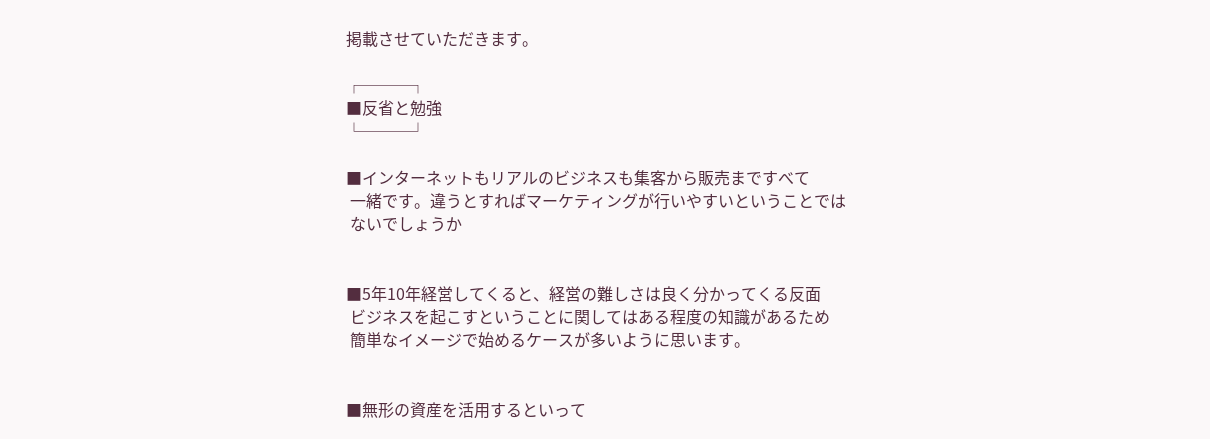掲載させていただきます。

┌───┐
■反省と勉強
└───┘

■インターネットもリアルのビジネスも集客から販売まですべて
 一緒です。違うとすればマーケティングが行いやすいということでは
 ないでしょうか


■5年10年経営してくると、経営の難しさは良く分かってくる反面
 ビジネスを起こすということに関してはある程度の知識があるため
 簡単なイメージで始めるケースが多いように思います。


■無形の資産を活用するといって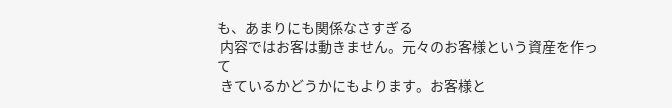も、あまりにも関係なさすぎる
 内容ではお客は動きません。元々のお客様という資産を作って
 きているかどうかにもよります。お客様と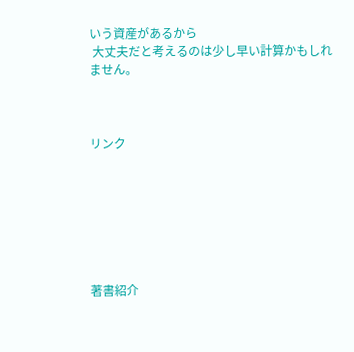いう資産があるから
 大丈夫だと考えるのは少し早い計算かもしれません。



リンク







著書紹介